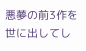悪夢の前3作を世に出してし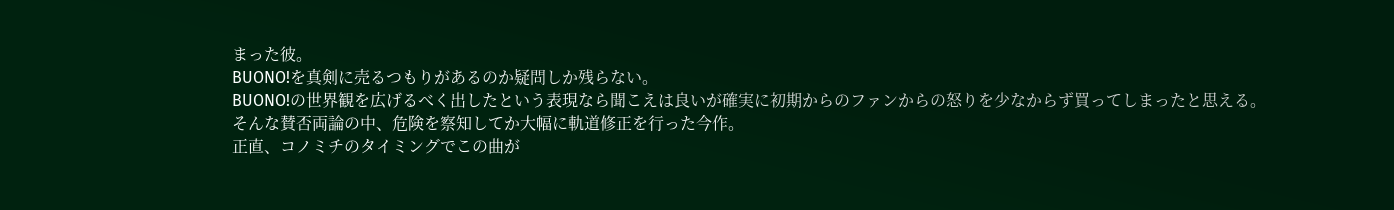まった彼。
BUONO!を真剣に売るつもりがあるのか疑問しか残らない。
BUONO!の世界観を広げるべく出したという表現なら聞こえは良いが確実に初期からのファンからの怒りを少なからず買ってしまったと思える。
そんな賛否両論の中、危険を察知してか大幅に軌道修正を行った今作。
正直、コノミチのタイミングでこの曲が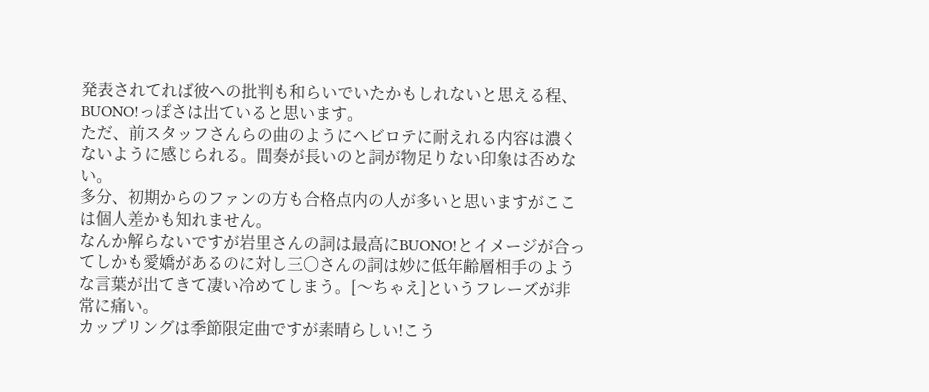発表されてれば彼への批判も和らいでいたかもしれないと思える程、BUONO!っぽさは出ていると思います。
ただ、前スタッフさんらの曲のようにヘビロテに耐えれる内容は濃くないように感じられる。間奏が長いのと詞が物足りない印象は否めない。
多分、初期からのファンの方も合格点内の人が多いと思いますがここは個人差かも知れません。
なんか解らないですが岩里さんの詞は最高にBUONO!とイメージが合ってしかも愛嬌があるのに対し三〇さんの詞は妙に低年齢層相手のような言葉が出てきて凄い冷めてしまう。[〜ちゃえ]というフレーズが非常に痛い。
カップリングは季節限定曲ですが素晴らしい!こう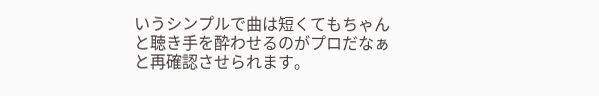いうシンプルで曲は短くてもちゃんと聴き手を酔わせるのがプロだなぁと再確認させられます。